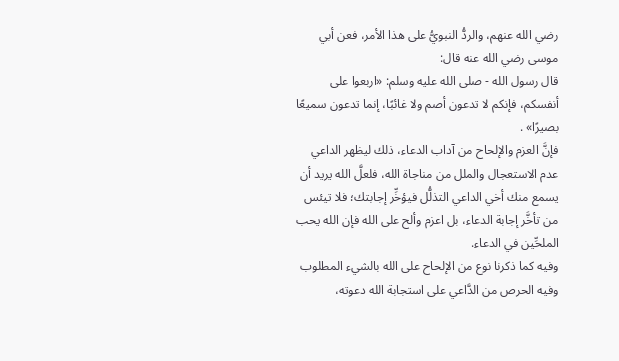رضي الله عنهم، والردُّ النبويُّ على هذا الأمر، فعن أبي موسى رضي الله عنه قال:
قال رسول الله - صلى الله عليه وسلم: «اربعوا على أنفسكم، فإنكم لا تدعون أصم ولا غائبًا، إنما تدعون سميعًا بصيرًا» .
فإنَّ العزم والإلحاح من آداب الدعاء، ذلك ليظهر الداعي عدم الاستعجال والملل من مناجاة الله، فلعلَّ الله يريد أن يسمع منك أخي الداعي التذلُّل فيؤخِّر إجابتك؛ فلا تيئس من تأخَّر إجابة الدعاء، بل اعزم وألح على الله فإن الله يحب الملحِّين في الدعاء.
وفيه كما ذكرنا نوع من الإلحاح على الله بالشيء المطلوب وفيه الحرص من الدَّاعي على استجابة الله دعوته،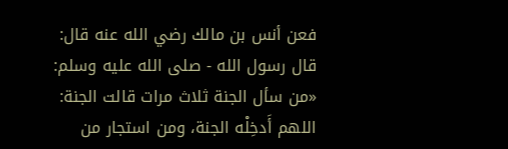فعن أنس بن مالك رضي الله عنه قال:
قال رسول الله - صلى الله عليه وسلم: «من سأل الجنة ثلاث مرات قالت الجنة: اللهم أَدخِلْه الجنة، ومن استجار من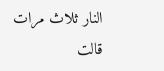النار ثلاث مرات قالت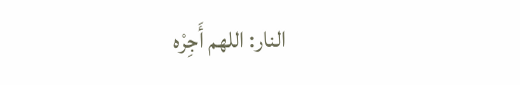النار: اللهم أَجِرْه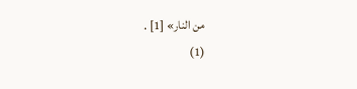من النار» [1] .
(1)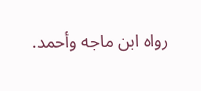رواه ابن ماجه وأحمد.